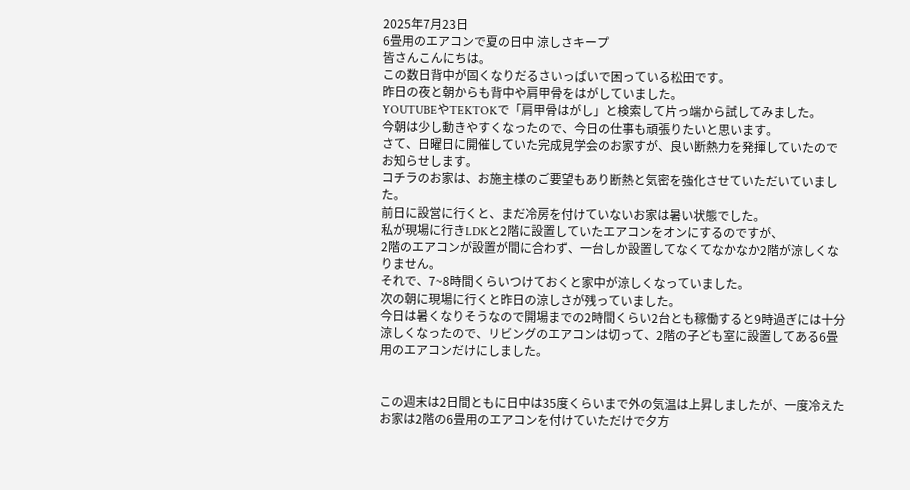2025年7月23日
6畳用のエアコンで夏の日中 涼しさキープ
皆さんこんにちは。
この数日背中が固くなりだるさいっぱいで困っている松田です。
昨日の夜と朝からも背中や肩甲骨をはがしていました。
YOUTUBEやTEKTOKで「肩甲骨はがし」と検索して片っ端から試してみました。
今朝は少し動きやすくなったので、今日の仕事も頑張りたいと思います。
さて、日曜日に開催していた完成見学会のお家すが、良い断熱力を発揮していたのでお知らせします。
コチラのお家は、お施主様のご要望もあり断熱と気密を強化させていただいていました。
前日に設営に行くと、まだ冷房を付けていないお家は暑い状態でした。
私が現場に行きLDKと2階に設置していたエアコンをオンにするのですが、
2階のエアコンが設置が間に合わず、一台しか設置してなくてなかなか2階が涼しくなりません。
それで、7~8時間くらいつけておくと家中が涼しくなっていました。
次の朝に現場に行くと昨日の涼しさが残っていました。
今日は暑くなりそうなので開場までの2時間くらい2台とも稼働すると9時過ぎには十分涼しくなったので、リビングのエアコンは切って、2階の子ども室に設置してある6畳用のエアコンだけにしました。


この週末は2日間ともに日中は35度くらいまで外の気温は上昇しましたが、一度冷えたお家は2階の6畳用のエアコンを付けていただけで夕方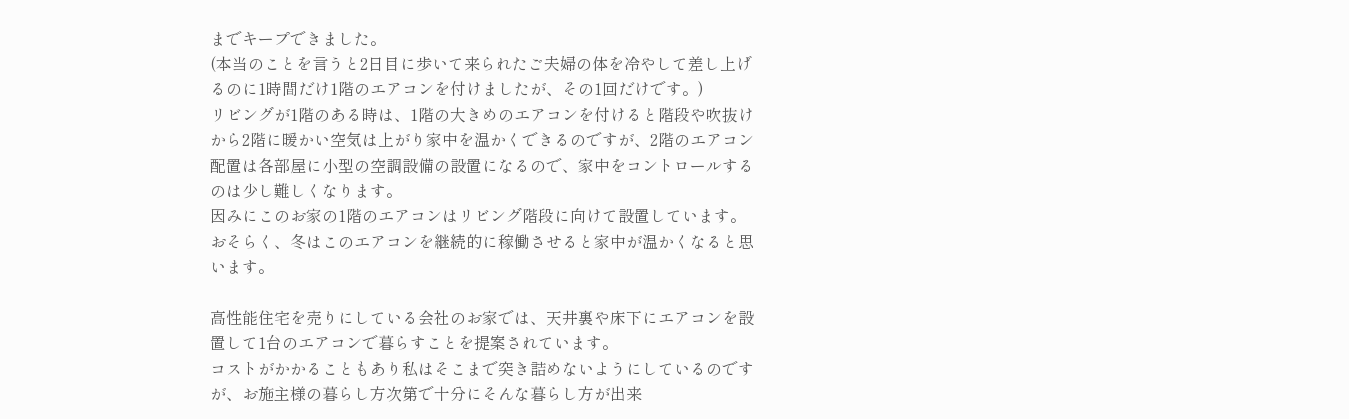までキープできました。
(本当のことを言うと2日目に歩いて来られたご夫婦の体を冷やして差し上げるのに1時間だけ1階のエアコンを付けましたが、その1回だけです。)
リビングが1階のある時は、1階の大きめのエアコンを付けると階段や吹抜けから2階に暖かい空気は上がり家中を温かくできるのですが、2階のエアコン配置は各部屋に小型の空調設備の設置になるので、家中をコントロールするのは少し難しくなります。
因みにこのお家の1階のエアコンはリビング階段に向けて設置しています。
おそらく、冬はこのエアコンを継続的に稼働させると家中が温かくなると思います。

高性能住宅を売りにしている会社のお家では、天井裏や床下にエアコンを設置して1台のエアコンで暮らすことを提案されています。
コストがかかることもあり私はそこまで突き詰めないようにしているのですが、お施主様の暮らし方次第で十分にそんな暮らし方が出来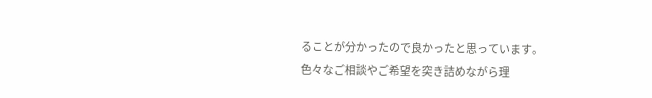ることが分かったので良かったと思っています。
色々なご相談やご希望を突き詰めながら理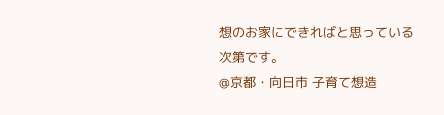想のお家にできればと思っている次第です。
@京都・向日市 子育て想造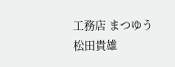工務店 まつゆう 松田貴雄